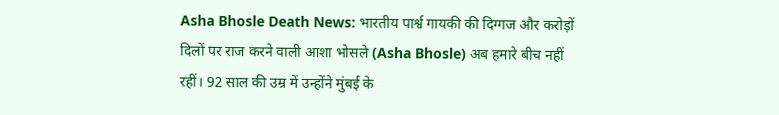Asha Bhosle Death News: भारतीय पार्श्व गायकी की दिग्गज और करोड़ों दिलों पर राज करने वाली आशा भोसले (Asha Bhosle) अब हमारे बीच नहीं रहीं। 92 साल की उम्र में उन्होंने मुंबई के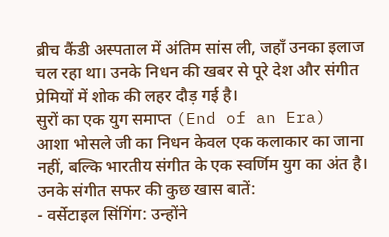ब्रीच कैंडी अस्पताल में अंतिम सांस ली, जहाँ उनका इलाज चल रहा था। उनके निधन की खबर से पूरे देश और संगीत प्रेमियों में शोक की लहर दौड़ गई है।
सुरों का एक युग समाप्त (End of an Era)
आशा भोसले जी का निधन केवल एक कलाकार का जाना नहीं, बल्कि भारतीय संगीत के एक स्वर्णिम युग का अंत है। उनके संगीत सफर की कुछ खास बातें:
- वर्सेटाइल सिंगिंग: उन्होंने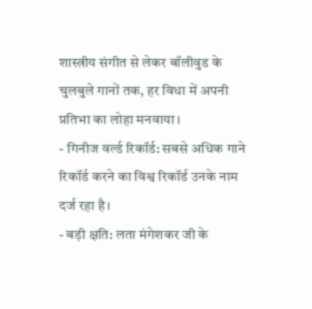शास्त्रीय संगीत से लेकर बॉलीवुड के चुलबुले गानों तक, हर विधा में अपनी प्रतिभा का लोहा मनवाया।
- गिनीज वर्ल्ड रिकॉर्ड: सबसे अधिक गाने रिकॉर्ड करने का विश्व रिकॉर्ड उनके नाम दर्ज रहा है।
- बड़ी क्षति: लता मंगेशकर जी के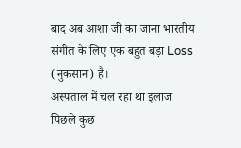बाद अब आशा जी का जाना भारतीय संगीत के लिए एक बहुत बड़ा Loss (नुकसान) है।
अस्पताल में चल रहा था इलाज
पिछले कुछ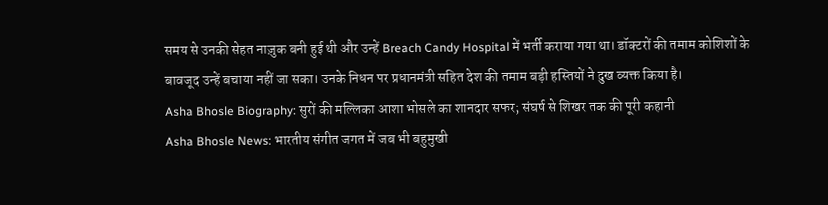समय से उनकी सेहत नाज़ुक बनी हुई थी और उन्हें Breach Candy Hospital में भर्ती कराया गया था। डॉक्टरों की तमाम कोशिशों के बावजूद उन्हें बचाया नहीं जा सका। उनके निधन पर प्रधानमंत्री सहित देश की तमाम बड़ी हस्तियों ने दुख व्यक्त किया है।
Asha Bhosle Biography: सुरों की मल्लिका आशा भोसले का शानदार सफर; संघर्ष से शिखर तक की पूरी कहानी
Asha Bhosle News: भारतीय संगीत जगत में जब भी बहुमुखी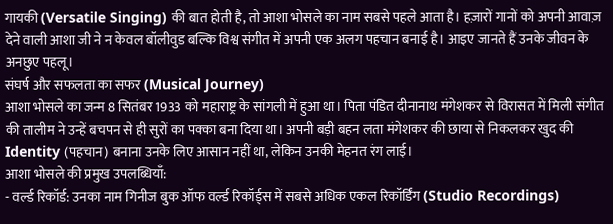गायकी (Versatile Singing) की बात होती है, तो आशा भोसले का नाम सबसे पहले आता है। हज़ारों गानों को अपनी आवाज़ देने वाली आशा जी ने न केवल बॉलीवुड बल्कि विश्व संगीत में अपनी एक अलग पहचान बनाई है। आइए जानते हैं उनके जीवन के अनछुए पहलू।
संघर्ष और सफलता का सफर (Musical Journey)
आशा भोसले का जन्म 8 सितंबर 1933 को महाराष्ट्र के सांगली में हुआ था। पिता पंडित दीनानाथ मंगेशकर से विरासत में मिली संगीत की तालीम ने उन्हें बचपन से ही सुरों का पक्का बना दिया था। अपनी बड़ी बहन लता मंगेशकर की छाया से निकलकर खुद की Identity (पहचान) बनाना उनके लिए आसान नहीं था, लेकिन उनकी मेहनत रंग लाई।
आशा भोसले की प्रमुख उपलब्धियाँ:
- वर्ल्ड रिकॉर्ड: उनका नाम गिनीज बुक ऑफ वर्ल्ड रिकॉर्ड्स में सबसे अधिक एकल रिकॉर्डिंग (Studio Recordings)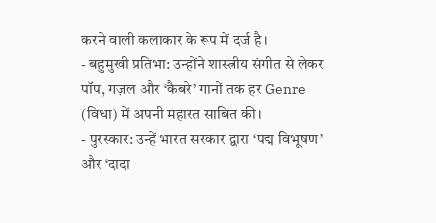करने वाली कलाकार के रूप में दर्ज है।
- बहुमुखी प्रतिभा: उन्होंने शास्त्रीय संगीत से लेकर पॉप, गज़ल और ‘कैबरे’ गानों तक हर Genre (विधा) में अपनी महारत साबित की।
- पुरस्कार: उन्हें भारत सरकार द्वारा ‘पद्म विभूषण’ और ‘दादा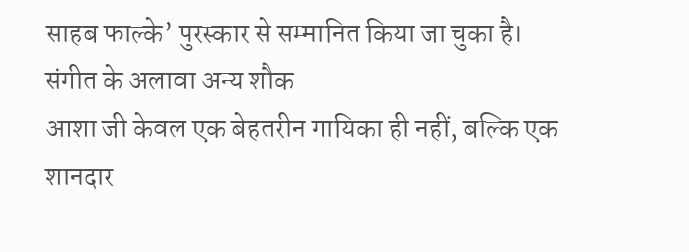साहब फाल्के’ पुरस्कार से सम्मानित किया जा चुका है।
संगीत के अलावा अन्य शौक
आशा जी केवल एक बेहतरीन गायिका ही नहीं, बल्कि एक शानदार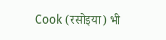Cook (रसोइया) भी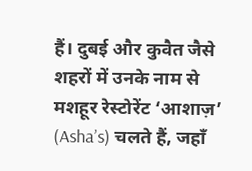हैं। दुबई और कुवैत जैसे शहरों में उनके नाम से मशहूर रेस्टोरेंट ‘आशाज़’ (Asha’s) चलते हैं, जहाँ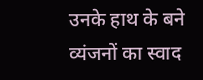उनके हाथ के बने व्यंजनों का स्वाद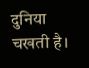दुनिया चखती है।